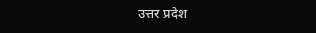उत्तर प्रदेश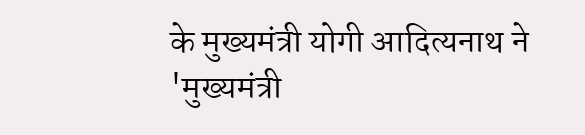के मुख्यमंत्री योगी आदित्यनाथ ने 'मुख्यमंत्री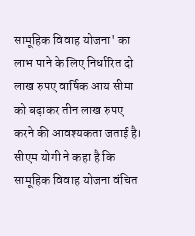सामूहिक विवाह योजना' का लाभ पाने के लिए निर्धारित दो लाख रुपए वार्षिक आय सीमा को बढ़ाकर तीन लाख रुपए करने की आवश्यकता जताई है। सीएम योगी ने कहा है कि सामूहिक विवाह योजना वंचित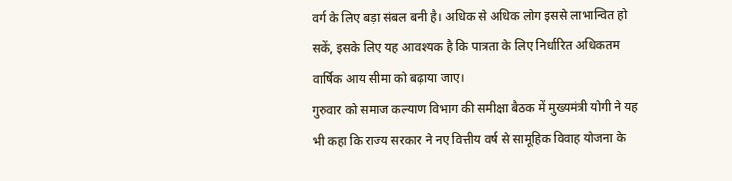वर्ग के लिए बड़ा संबल बनी है। अधिक से अधिक लोग इससे लाभान्वित हो सकें, इसके लिए यह आवश्यक है कि पात्रता के लिए निर्धारित अधिकतम वार्षिक आय सीमा को बढ़ाया जाए।
गुरुवार को समाज कल्याण विभाग की समीक्षा बैठक में मुख्यमंत्री योगी ने यह भी कहा कि राज्य सरकार ने नए वित्तीय वर्ष से सामूहिक विवाह योजना के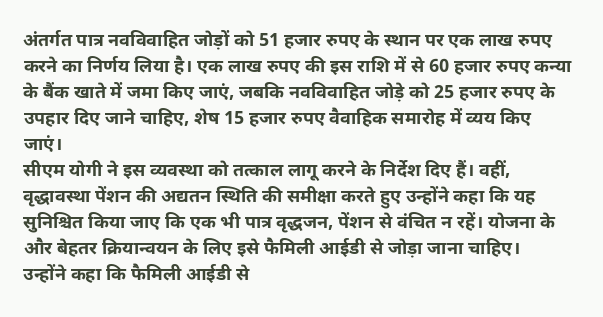अंतर्गत पात्र नवविवाहित जोड़ों को 51 हजार रुपए के स्थान पर एक लाख रुपए करने का निर्णय लिया है। एक लाख रुपए की इस राशि में से 60 हजार रुपए कन्या के बैंक खाते में जमा किए जाएं, जबकि नवविवाहित जोड़े को 25 हजार रुपए के उपहार दिए जाने चाहिए, शेष 15 हजार रुपए वैवाहिक समारोह में व्यय किए जाएं।
सीएम योगी ने इस व्यवस्था को तत्काल लागू करने के निर्देश दिए हैं। वहीं, वृद्धावस्था पेंशन की अद्यतन स्थिति की समीक्षा करते हुए उन्होंने कहा कि यह सुनिश्चित किया जाए कि एक भी पात्र वृद्धजन, पेंशन से वंचित न रहें। योजना के और बेहतर क्रियान्वयन के लिए इसे फैमिली आईडी से जोड़ा जाना चाहिए।
उन्होंने कहा कि फैमिली आईडी से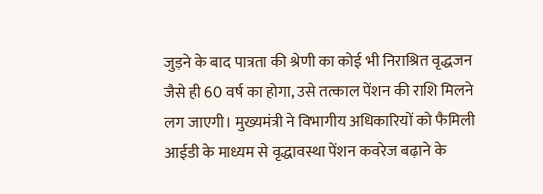जुड़ने के बाद पात्रता की श्रेणी का कोई भी निराश्रित वृद्धजन जैसे ही 60 वर्ष का होगा, उसे तत्काल पेंशन की राशि मिलने लग जाएगी। मुख्यमंत्री ने विभागीय अधिकारियों को फैमिली आईडी के माध्यम से वृद्धावस्था पेंशन कवरेज बढ़ाने के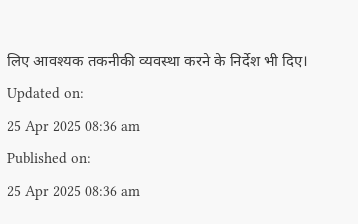लिए आवश्यक तकनीकी व्यवस्था करने के निर्देश भी दिए।
Updated on:
25 Apr 2025 08:36 am
Published on:
25 Apr 2025 08:36 am